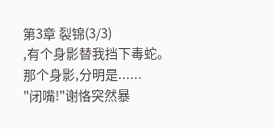第3章 裂锦(3/3)
,有个身影替我挡下毒蛇。那个身影,分明是......
"闭嘴!"谢恪突然暴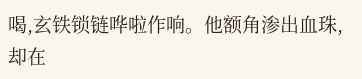喝,玄铁锁链哗啦作响。他额角渗出血珠,却在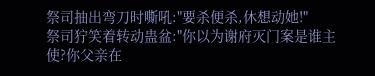祭司抽出弯刀时嘶吼:"要杀便杀,休想动她!"
祭司狞笑着转动蛊盆:"你以为谢府灭门案是谁主使?你父亲在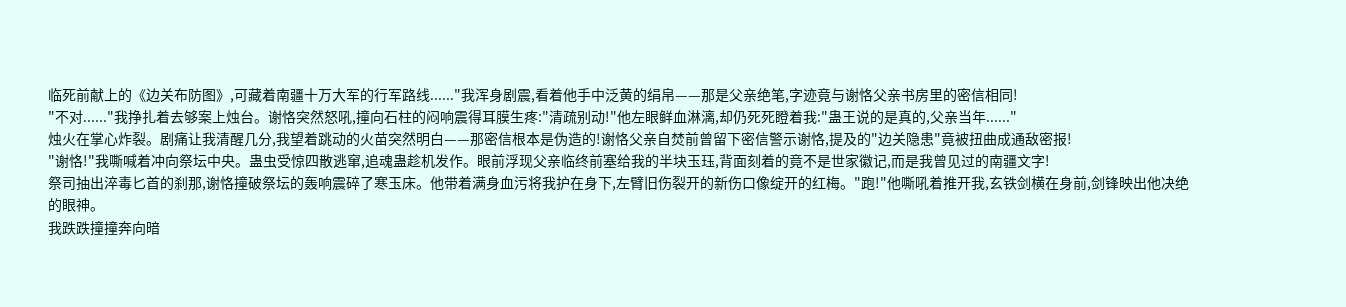临死前献上的《边关布防图》,可藏着南疆十万大军的行军路线......"我浑身剧震,看着他手中泛黄的绢帛——那是父亲绝笔,字迹竟与谢恪父亲书房里的密信相同!
"不对......"我挣扎着去够案上烛台。谢恪突然怒吼,撞向石柱的闷响震得耳膜生疼:"清疏别动!"他左眼鲜血淋漓,却仍死死瞪着我:"蛊王说的是真的,父亲当年......"
烛火在掌心炸裂。剧痛让我清醒几分,我望着跳动的火苗突然明白——那密信根本是伪造的!谢恪父亲自焚前曾留下密信警示谢恪,提及的"边关隐患"竟被扭曲成通敌密报!
"谢恪!"我嘶喊着冲向祭坛中央。蛊虫受惊四散逃窜,追魂蛊趁机发作。眼前浮现父亲临终前塞给我的半块玉珏,背面刻着的竟不是世家徽记,而是我曾见过的南疆文字!
祭司抽出淬毒匕首的刹那,谢恪撞破祭坛的轰响震碎了寒玉床。他带着满身血污将我护在身下,左臂旧伤裂开的新伤口像绽开的红梅。"跑!"他嘶吼着推开我,玄铁剑横在身前,剑锋映出他决绝的眼神。
我跌跌撞撞奔向暗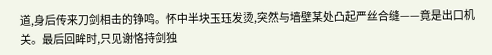道,身后传来刀剑相击的铮鸣。怀中半块玉珏发烫,突然与墙壁某处凸起严丝合缝——竟是出口机关。最后回眸时,只见谢恪持剑独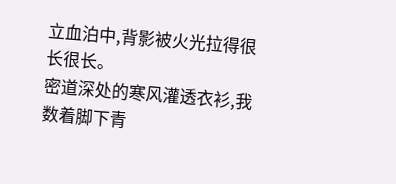立血泊中,背影被火光拉得很长很长。
密道深处的寒风灌透衣衫,我数着脚下青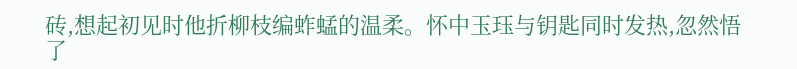砖,想起初见时他折柳枝编蚱蜢的温柔。怀中玉珏与钥匙同时发热,忽然悟了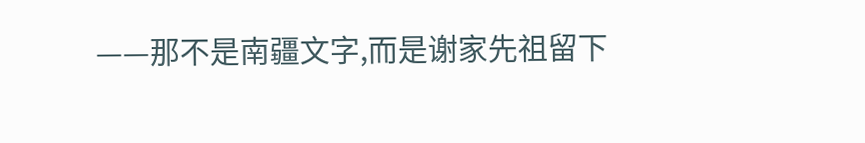——那不是南疆文字,而是谢家先祖留下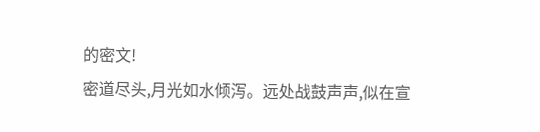的密文!
密道尽头,月光如水倾泻。远处战鼓声声,似在宣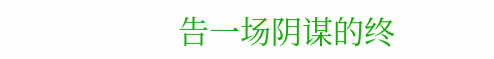告一场阴谋的终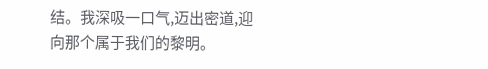结。我深吸一口气,迈出密道,迎向那个属于我们的黎明。